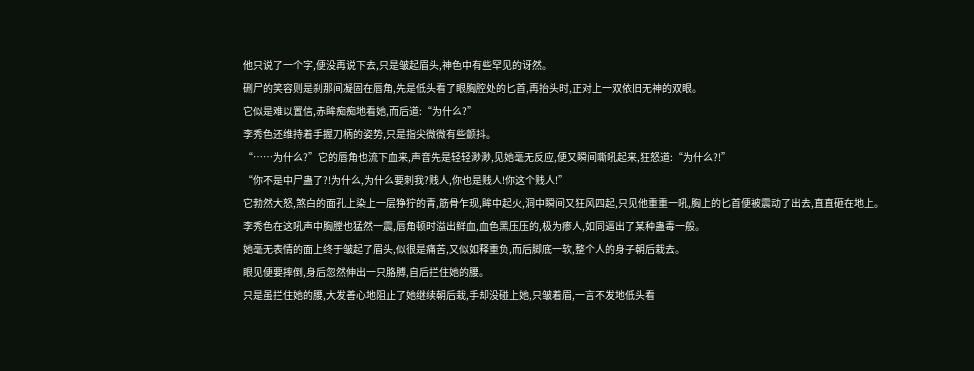他只说了一个字,便没再说下去,只是皱起眉头,神色中有些罕见的讶然。
硎尸的笑容则是刹那间凝固在唇角,先是低头看了眼胸腔处的匕首,再抬头时,正对上一双依旧无神的双眼。
它似是难以置信,赤眸痴痴地看她,而后道:“为什么?”
李秀色还维持着手握刀柄的姿势,只是指尖微微有些颤抖。
“……为什么?”它的唇角也流下血来,声音先是轻轻渺渺,见她毫无反应,便又瞬间嘶吼起来,狂怒道:“为什么?!”
“你不是中尸蛊了?!为什么,为什么要刺我?贱人,你也是贱人!你这个贱人!”
它勃然大怒,煞白的面孔上染上一层狰狞的青,筋骨乍现,眸中起火,洞中瞬间又狂风四起,只见他重重一吼,胸上的匕首便被震动了出去,直直砸在地上。
李秀色在这吼声中胸膛也猛然一震,唇角顿时溢出鲜血,血色黑压压的,极为瘆人,如同逼出了某种蛊毒一般。
她毫无表情的面上终于皱起了眉头,似很是痛苦,又似如释重负,而后脚底一软,整个人的身子朝后栽去。
眼见便要摔倒,身后忽然伸出一只胳膊,自后拦住她的腰。
只是虽拦住她的腰,大发善心地阻止了她继续朝后栽,手却没碰上她,只皱着眉,一言不发地低头看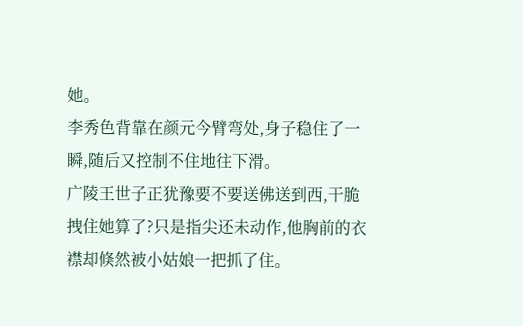她。
李秀色背靠在颜元今臂弯处,身子稳住了一瞬,随后又控制不住地往下滑。
广陵王世子正犹豫要不要送佛送到西,干脆拽住她算了?只是指尖还未动作,他胸前的衣襟却倏然被小姑娘一把抓了住。